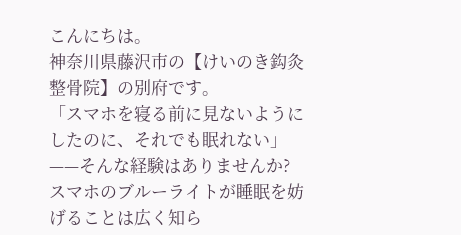こんにちは。
神奈川県藤沢市の【けいのき鈎灸整骨院】の別府です。
「スマホを寝る前に見ないようにしたのに、それでも眠れない」——そんな経験はありませんか?
スマホのブルーライトが睡眠を妨げることは広く知ら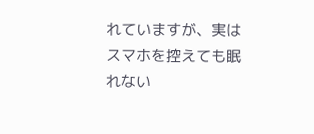れていますが、実はスマホを控えても眠れない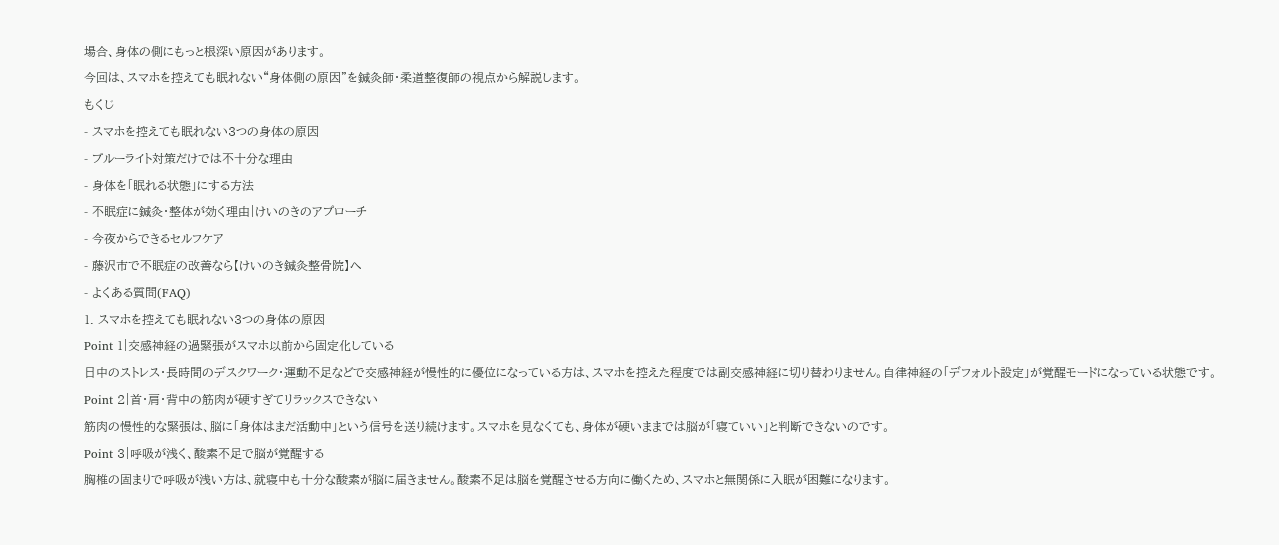場合、身体の側にもっと根深い原因があります。
今回は、スマホを控えても眠れない“身体側の原因”を鍼灸師・柔道整復師の視点から解説します。
もくじ
- スマホを控えても眠れない3つの身体の原因
- ブルーライト対策だけでは不十分な理由
- 身体を「眠れる状態」にする方法
- 不眠症に鍼灸・整体が効く理由|けいのきのアプローチ
- 今夜からできるセルフケア
- 藤沢市で不眠症の改善なら【けいのき鍼灸整骨院】へ
- よくある質問(FAQ)
1. スマホを控えても眠れない3つの身体の原因
Point 1|交感神経の過緊張がスマホ以前から固定化している
日中のストレス・長時間のデスクワーク・運動不足などで交感神経が慢性的に優位になっている方は、スマホを控えた程度では副交感神経に切り替わりません。自律神経の「デフォルト設定」が覚醒モードになっている状態です。
Point 2|首・肩・背中の筋肉が硬すぎてリラックスできない
筋肉の慢性的な緊張は、脳に「身体はまだ活動中」という信号を送り続けます。スマホを見なくても、身体が硬いままでは脳が「寝ていい」と判断できないのです。
Point 3|呼吸が浅く、酸素不足で脳が覚醒する
胸椎の固まりで呼吸が浅い方は、就寝中も十分な酸素が脳に届きません。酸素不足は脳を覚醒させる方向に働くため、スマホと無関係に入眠が困難になります。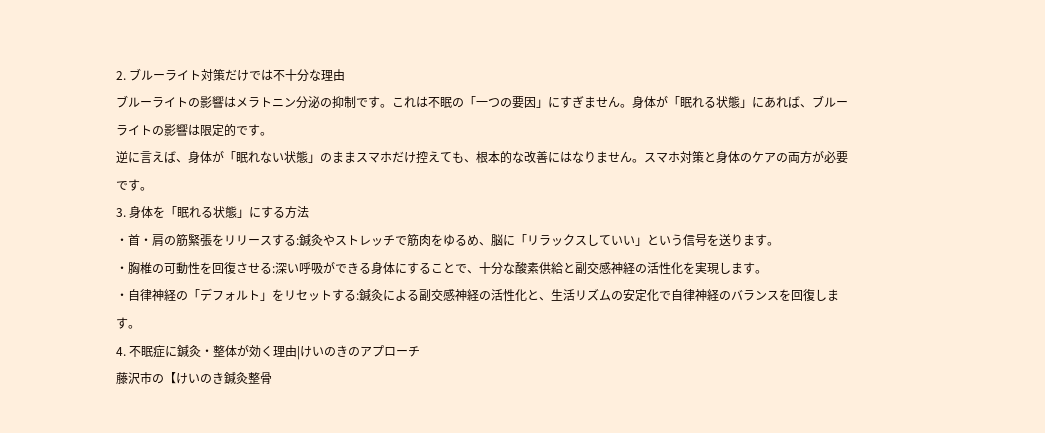2. ブルーライト対策だけでは不十分な理由
ブルーライトの影響はメラトニン分泌の抑制です。これは不眠の「一つの要因」にすぎません。身体が「眠れる状態」にあれば、ブルーライトの影響は限定的です。
逆に言えば、身体が「眠れない状態」のままスマホだけ控えても、根本的な改善にはなりません。スマホ対策と身体のケアの両方が必要です。
3. 身体を「眠れる状態」にする方法
・首・肩の筋緊張をリリースする:鍼灸やストレッチで筋肉をゆるめ、脳に「リラックスしていい」という信号を送ります。
・胸椎の可動性を回復させる:深い呼吸ができる身体にすることで、十分な酸素供給と副交感神経の活性化を実現します。
・自律神経の「デフォルト」をリセットする:鍼灸による副交感神経の活性化と、生活リズムの安定化で自律神経のバランスを回復します。
4. 不眠症に鍼灸・整体が効く理由|けいのきのアプローチ
藤沢市の【けいのき鍼灸整骨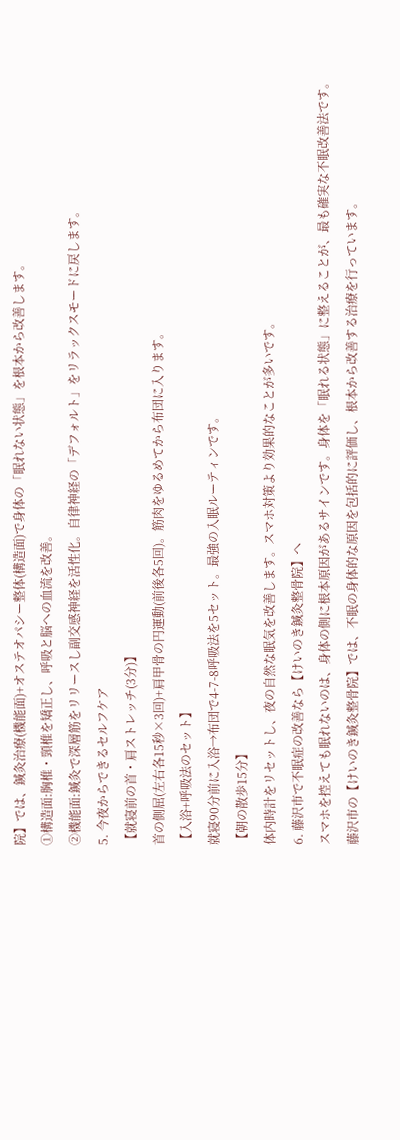院】では、鍼灸治療(機能面)+オステオパシー整体(構造面)で身体の「眠れない状態」を根本から改善します。
①構造面:胸椎・頸椎を矯正し、呼吸と脳への血流を改善。
②機能面:鍼灸で深層筋をリリースし副交感神経を活性化。自律神経の「デフォルト」をリラックスモードに戻します。
5. 今夜からできるセルフケア
【就寝前の首・肩ストレッチ(3分)】
首の側屈(左右各15秒×3回)+肩甲骨の円運動(前後各5回)。筋肉をゆるめてから布団に入ります。
【入浴+呼吸法のセット】
就寝90分前に入浴→布団で4-7-8呼吸法を5セット。最強の入眠ルーティンです。
【朝の散歩15分】
体内時計をリセットし、夜の自然な眠気を改善します。スマホ対策より効果的なことが多いです。
6. 藤沢市で不眠症の改善なら【けいのき鍼灸整骨院】へ
スマホを控えても眠れないのは、身体の側に根本原因があるサインです。身体を「眠れる状態」に整えることが、最も確実な不眠改善法です。
藤沢市の【けいのき鍼灸整骨院】では、不眠の身体的な原因を包括的に評価し、根本から改善する治療を行っています。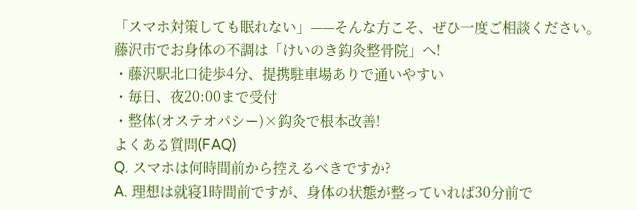「スマホ対策しても眠れない」——そんな方こそ、ぜひ一度ご相談ください。
藤沢市でお身体の不調は「けいのき鈎灸整骨院」へ!
・藤沢駅北口徒歩4分、提携駐車場ありで通いやすい
・毎日、夜20:00まで受付
・整体(オステオパシー)×鈎灸で根本改善!
よくある質問(FAQ)
Q. スマホは何時間前から控えるべきですか?
A. 理想は就寝1時間前ですが、身体の状態が整っていれば30分前で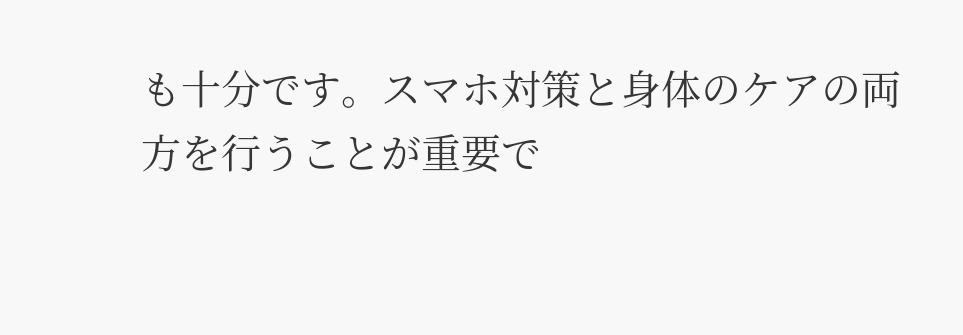も十分です。スマホ対策と身体のケアの両方を行うことが重要で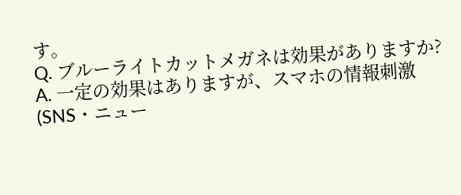す。
Q. ブルーライトカットメガネは効果がありますか?
A. 一定の効果はありますが、スマホの情報刺激(SNS・ニュー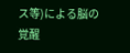ス等)による脳の覚醒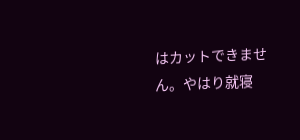はカットできません。やはり就寝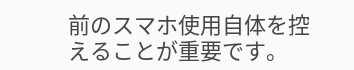前のスマホ使用自体を控えることが重要です。